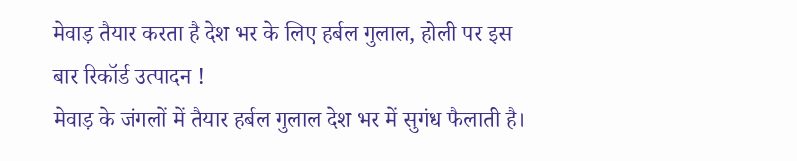मेवाड़ तैयार करता है देश भर के लिए हर्बल गुलाल, होली पर इस बार रिकॉर्ड उत्पादन !
मेवाड़ के जंगलों में तैयार हर्बल गुलाल देश भर में सुगंध फैलाती है।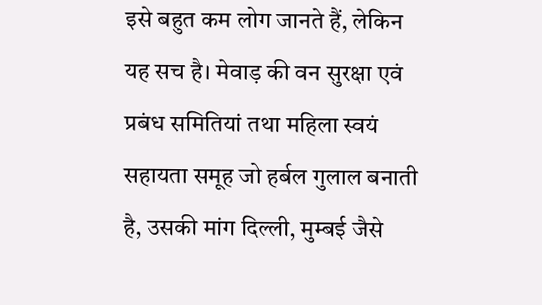इसे बहुत कम लोग जानते हैं, लेकिन यह सच है। मेवाड़ की वन सुरक्षा एवं प्रबंध समितियां तथा महिला स्वयं सहायता समूह जो हर्बल गुलाल बनाती है, उसकी मांग दिल्ली, मुम्बई जैसे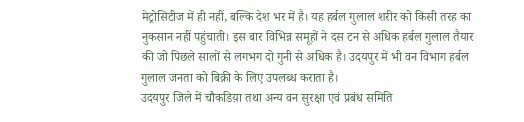मेट्रोसिटीज में ही नहीं, बल्कि देश भर में है। यह हर्बल गुलाल शरीर को किसी तरह का नुकसान नहीं पहुंचाती। इस बार विभिन्न समूहों ने दस टन से अधिक हर्बल गुलाल तैयार की जो पिछले सालों से लगभग दो गुनी से अधिक है। उदयपुर में भी वन विभाग हर्बल गुलाल जनता को बिक्री के लिए उपलब्ध कराता है।
उदयपुर जिले में चौकडिय़ा तथा अन्य वन सुरक्षा एवं प्रबंध समिति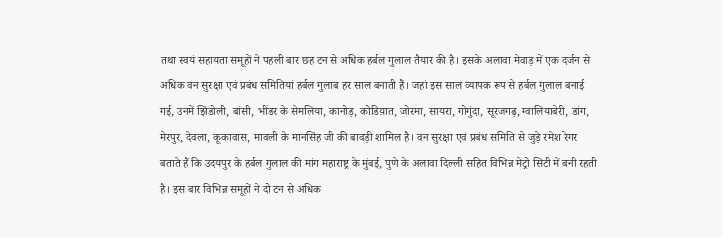तथा स्वयं सहायता समूहों ने पहली बार छह टन से अधिक हर्बल गुलाल तैयार की है। इसके अलावा मेवाड़ में एक दर्जन से अधिक वन सुरक्षा एवं प्रबंध समितियां हर्बल गुलाब हर साल बनाती हैं। जहां इस साल व्यापक रूप से हर्बल गुलाल बनाई गई, उनमें झिंडोली, बांसी, भींडर के सेमलिया, कानोड़, कोडिय़ात, जोरमा, सायरा, गोगुंदा, सूरजगढ़, ग्वालियाबेरी, डांग, मेरपुर, देवला, कूकावास, मावली के मानसिंह जी की बावड़ी शामिल है। वन सुरक्षा एवं प्रबंध समिति से जुड़े रमेश रेगर बताते हैं कि उदयपुर के हर्बल गुलाल की मांग महाराष्ट्र के मुंबई, पुणे के अलावा दिल्ली सहित विभिन्न मेट्रो सिटी में बनी रहती है। इस बार विभिन्न समूहों ने दो टन से अधिक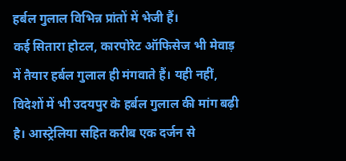हर्बल गुलाल विभिन्न प्रांतों में भेजी हैं।
कई सितारा होटल, कारपोरेट ऑफिसेज भी मेवाड़ में तैयार हर्बल गुलाल ही मंगवाते हैं। यही नहीं, विदेशों में भी उदयपुर के हर्बल गुलाल की मांग बढ़ी है। आस्ट्रेलिया सहित करीब एक दर्जन से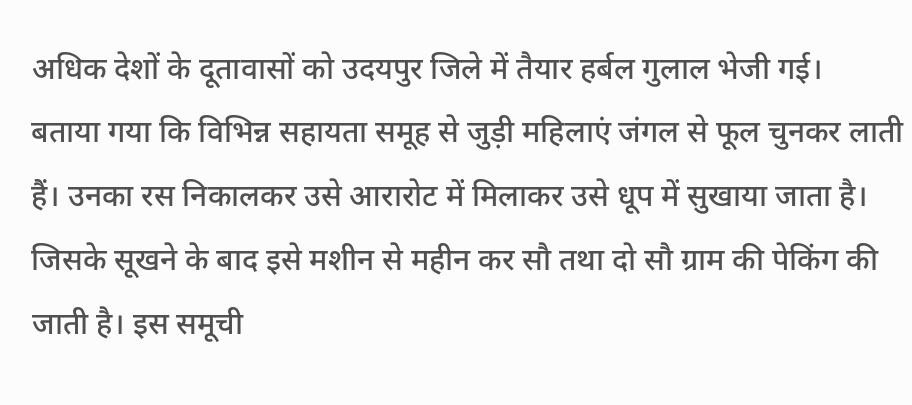अधिक देशों के दूतावासों को उदयपुर जिले में तैयार हर्बल गुलाल भेजी गई।
बताया गया कि विभिन्न सहायता समूह से जुड़ी महिलाएं जंगल से फूल चुनकर लाती हैं। उनका रस निकालकर उसे आरारोट में मिलाकर उसे धूप में सुखाया जाता है। जिसके सूखने के बाद इसे मशीन से महीन कर सौ तथा दो सौ ग्राम की पेकिंग की जाती है। इस समूची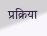प्रक्रिया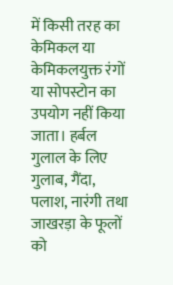में किसी तरह का केमिकल या केमिकलयुक्त रंगों या सोपस्टोन का उपयोग नहीं किया जाता। हर्बल गुलाल के लिए गुलाब, गैंदा, पलाश, नारंगी तथा जाखरड़ा के फूलों को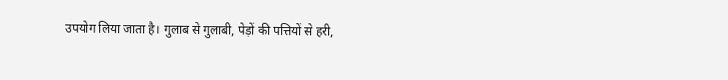उपयोग लिया जाता है। गुलाब से गुलाबी, पेड़ों की पत्तियों से हरी,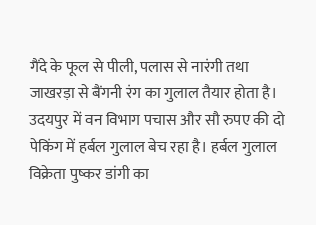गैंदे के फूल से पीली, पलास से नारंगी तथा जाखरड़ा से बैंगनी रंग का गुलाल तैयार होता है। उदयपुर में वन विभाग पचास और सौ रुपए की दो पेकिंग में हर्बल गुलाल बेच रहा है। हर्बल गुलाल विक्रेता पुष्कर डांगी का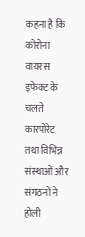कहना है कि कोरोना वायरस इफेक्ट के चलते कारपोरेट तथा विभिन्न संस्थाओं और संगठनों ने होली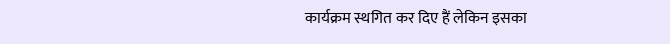कार्यक्रम स्थगित कर दिए हैं लेकिन इसका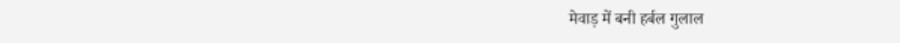मेवाड़ में बनी हर्बल गुलाल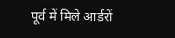पूर्व में मिले आर्डरों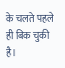के चलते पहले ही बिक चुकी है।